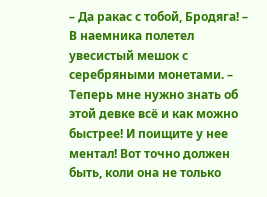– Да ракас с тобой, Бродяга! – В наемника полетел увесистый мешок с серебряными монетами. – Теперь мне нужно знать об этой девке всё и как можно быстрее! И поищите у нее ментал! Вот точно должен быть, коли она не только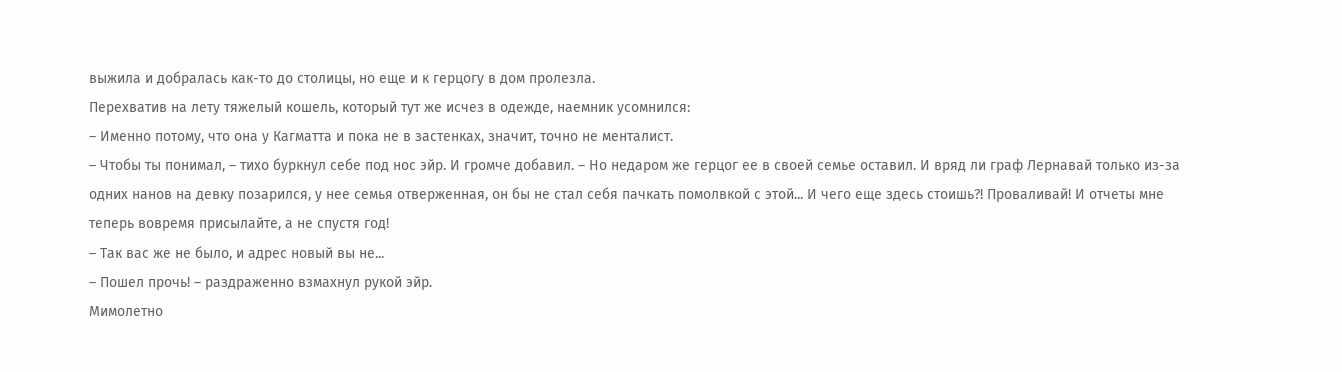выжила и добралась как-то до столицы, но еще и к герцогу в дом пролезла.
Перехватив на лету тяжелый кошель, который тут же исчез в одежде, наемник усомнился:
– Именно потому, что она у Кагматта и пока не в застенках, значит, точно не менталист.
– Чтобы ты понимал, – тихо буркнул себе под нос эйр. И громче добавил. – Но недаром же герцог ее в своей семье оставил. И вряд ли граф Лернавай только из-за одних нанов на девку позарился, у нее семья отверженная, он бы не стал себя пачкать помолвкой с этой... И чего еще здесь стоишь?! Проваливай! И отчеты мне теперь вовремя присылайте, а не спустя год!
– Так вас же не было, и адрес новый вы не...
– Пошел прочь! – раздраженно взмахнул рукой эйр.
Мимолетно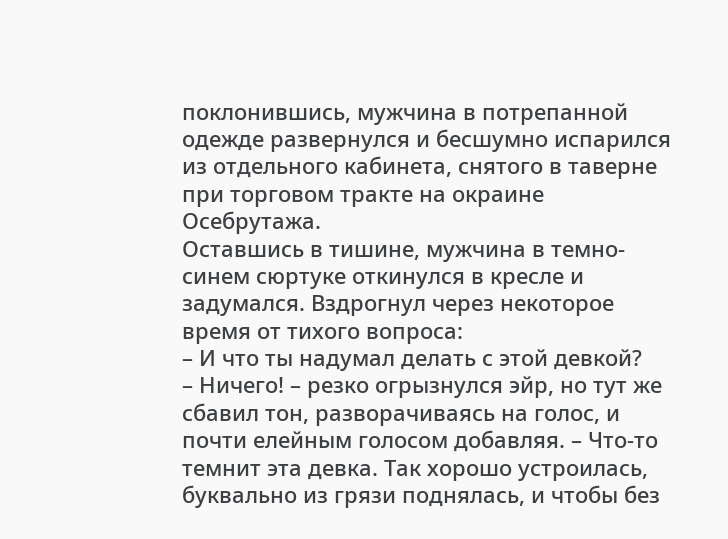поклонившись, мужчина в потрепанной одежде развернулся и бесшумно испарился из отдельного кабинета, снятого в таверне при торговом тракте на окраине Осебрутажа.
Оставшись в тишине, мужчина в темно-синем сюртуке откинулся в кресле и задумался. Вздрогнул через некоторое время от тихого вопроса:
– И что ты надумал делать с этой девкой?
– Ничего! – резко огрызнулся эйр, но тут же сбавил тон, разворачиваясь на голос, и почти елейным голосом добавляя. – Что-то темнит эта девка. Так хорошо устроилась, буквально из грязи поднялась, и чтобы без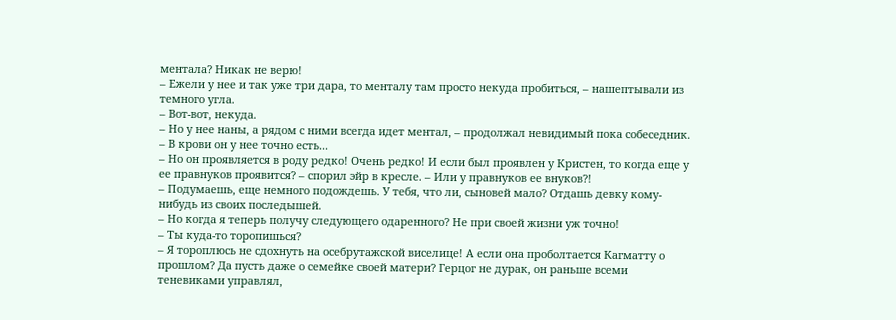ментала? Никак не верю!
– Ежели у нее и так уже три дара, то менталу там просто некуда пробиться, – нашептывали из темного угла.
– Вот-вот, некуда.
– Но у нее наны, а рядом с ними всегда идет ментал, – продолжал невидимый пока собеседник. – В крови он у нее точно есть...
– Но он проявляется в роду редко! Очень редко! И если был проявлен у Кристен, то когда еще у ее правнуков проявится? – спорил эйр в кресле. – Или у правнуков ее внуков?!
– Подумаешь, еще немного подождешь. У тебя, что ли, сыновей мало? Отдашь девку кому-нибудь из своих последышей.
– Но когда я теперь получу следующего одаренного? Не при своей жизни уж точно!
– Ты куда-то торопишься?
– Я тороплюсь не сдохнуть на осебрутажской виселице! А если она проболтается Кагматту о прошлом? Да пусть даже о семейке своей матери? Герцог не дурак, он раньше всеми теневиками управлял,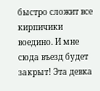быстро сложит все кирпичики воедино. И мне сюда въезд будет закрыт! Эта девка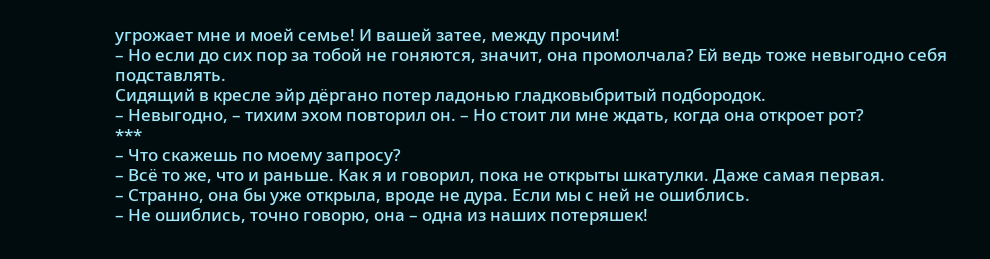угрожает мне и моей семье! И вашей затее, между прочим!
– Но если до сих пор за тобой не гоняются, значит, она промолчала? Ей ведь тоже невыгодно себя подставлять.
Сидящий в кресле эйр дёргано потер ладонью гладковыбритый подбородок.
– Невыгодно, – тихим эхом повторил он. – Но стоит ли мне ждать, когда она откроет рот?
***
– Что скажешь по моему запросу?
– Всё то же, что и раньше. Как я и говорил, пока не открыты шкатулки. Даже самая первая.
– Странно, она бы уже открыла, вроде не дура. Если мы с ней не ошиблись.
– Не ошиблись, точно говорю, она – одна из наших потеряшек!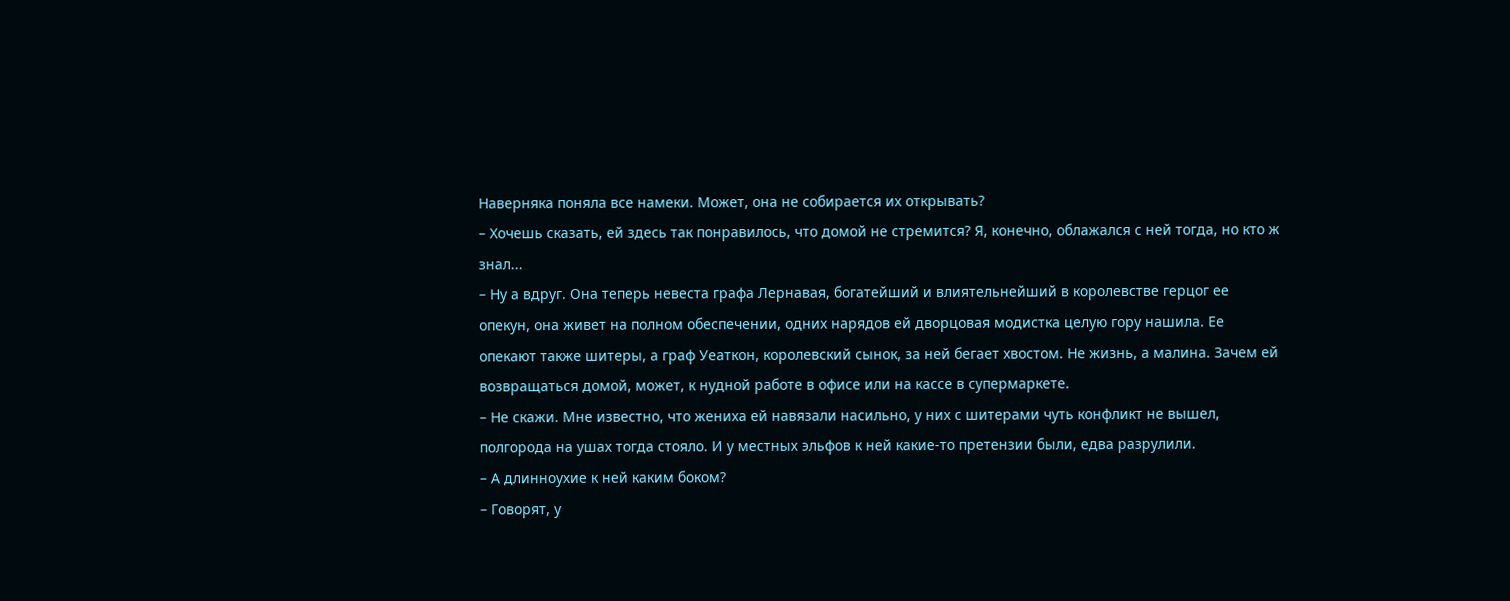Наверняка поняла все намеки. Может, она не собирается их открывать?
– Хочешь сказать, ей здесь так понравилось, что домой не стремится? Я, конечно, облажался с ней тогда, но кто ж знал...
– Ну а вдруг. Она теперь невеста графа Лернавая, богатейший и влиятельнейший в королевстве герцог ее опекун, она живет на полном обеспечении, одних нарядов ей дворцовая модистка целую гору нашила. Ее опекают также шитеры, а граф Уеаткон, королевский сынок, за ней бегает хвостом. Не жизнь, а малина. Зачем ей возвращаться домой, может, к нудной работе в офисе или на кассе в супермаркете.
– Не скажи. Мне известно, что жениха ей навязали насильно, у них с шитерами чуть конфликт не вышел, полгорода на ушах тогда стояло. И у местных эльфов к ней какие-то претензии были, едва разрулили.
– А длинноухие к ней каким боком?
– Говорят, у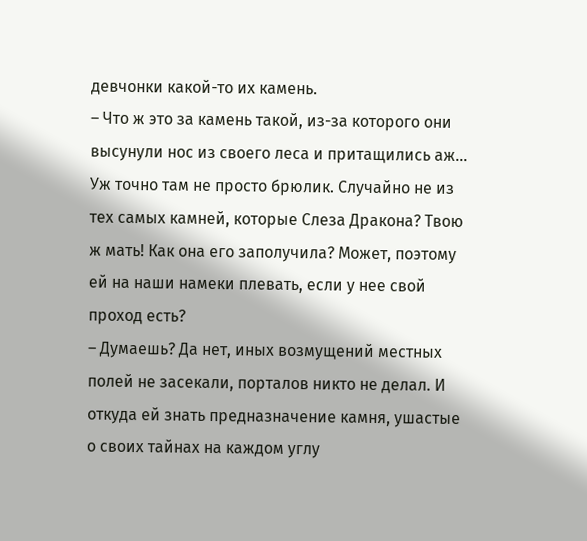девчонки какой-то их камень.
– Что ж это за камень такой, из-за которого они высунули нос из своего леса и притащились аж... Уж точно там не просто брюлик. Случайно не из тех самых камней, которые Слеза Дракона? Твою ж мать! Как она его заполучила? Может, поэтому ей на наши намеки плевать, если у нее свой проход есть?
– Думаешь? Да нет, иных возмущений местных полей не засекали, порталов никто не делал. И откуда ей знать предназначение камня, ушастые о своих тайнах на каждом углу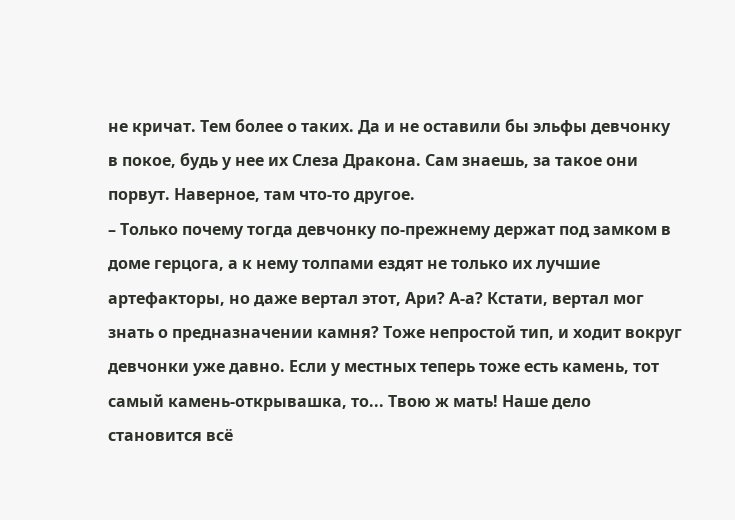не кричат. Тем более о таких. Да и не оставили бы эльфы девчонку в покое, будь у нее их Слеза Дракона. Сам знаешь, за такое они порвут. Наверное, там что-то другое.
– Только почему тогда девчонку по-прежнему держат под замком в доме герцога, а к нему толпами ездят не только их лучшие артефакторы, но даже вертал этот, Ари? А-а? Кстати, вертал мог знать о предназначении камня? Тоже непростой тип, и ходит вокруг девчонки уже давно. Если у местных теперь тоже есть камень, тот самый камень-открывашка, то... Твою ж мать! Наше дело становится всё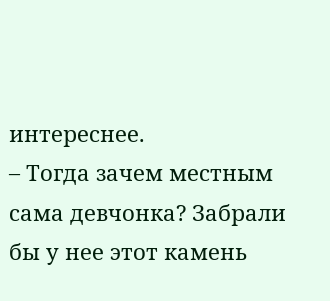интереснее.
– Тогда зачем местным сама девчонка? Забрали бы у нее этот камень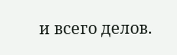и всего делов.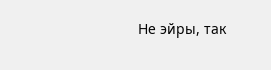Не эйры, так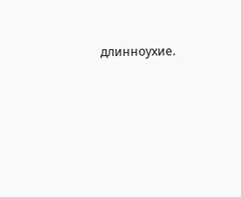длинноухие.